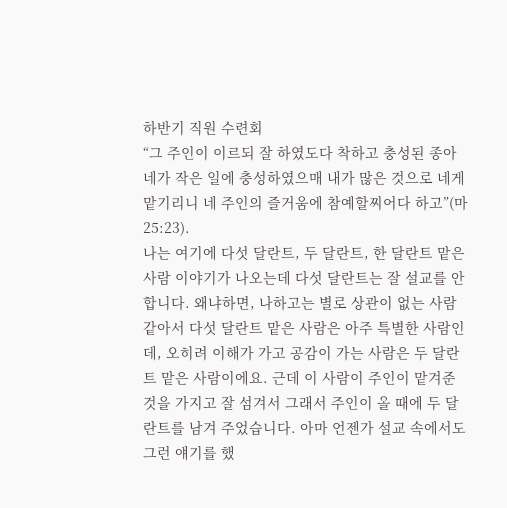하반기 직원 수련회
“그 주인이 이르되 잘 하였도다 착하고 충성된 종아 네가 작은 일에 충성하였으매 내가 많은 것으로 네게 맡기리니 네 주인의 즐거움에 참예할찌어다 하고”(마 25:23).
나는 여기에 다섯 달란트, 두 달란트, 한 달란트 맡은 사람 이야기가 나오는데 다섯 달란트는 잘 설교를 안 합니다. 왜냐하면, 나하고는 별로 상관이 없는 사람 같아서 다섯 달란트 맡은 사람은 아주 특별한 사람인데, 오히려 이해가 가고 공감이 가는 사람은 두 달란트 맡은 사람이에요. 근데 이 사람이 주인이 맡겨준 것을 가지고 잘 섬겨서 그래서 주인이 올 때에 두 달란트를 남겨 주었습니다. 아마 언젠가 설교 속에서도 그런 얘기를 했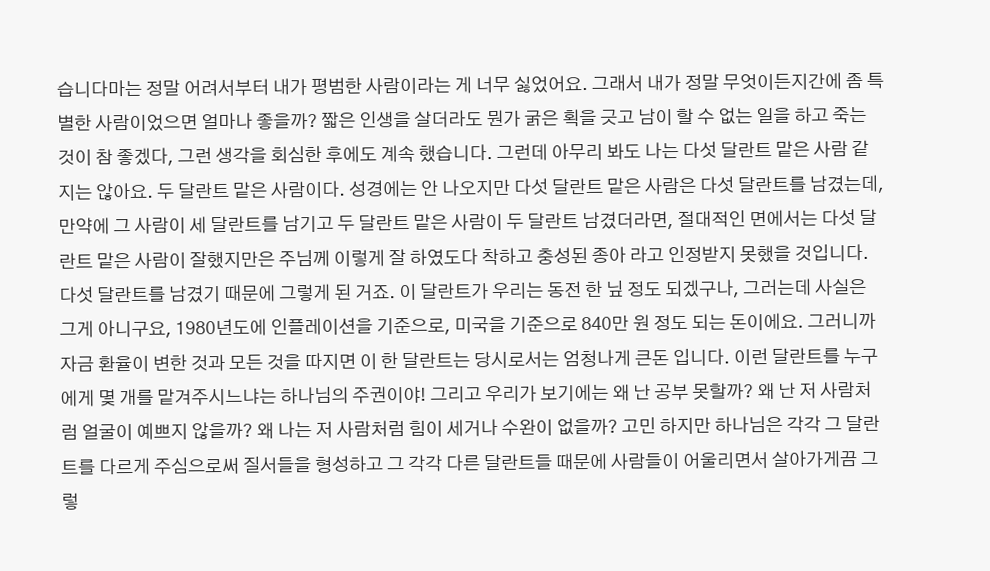습니다마는 정말 어려서부터 내가 평범한 사람이라는 게 너무 싫었어요. 그래서 내가 정말 무엇이든지간에 좀 특별한 사람이었으면 얼마나 좋을까? 짧은 인생을 살더라도 뭔가 굵은 획을 긋고 남이 할 수 없는 일을 하고 죽는 것이 참 좋겠다, 그런 생각을 회심한 후에도 계속 했습니다. 그런데 아무리 봐도 나는 다섯 달란트 맡은 사람 같지는 않아요. 두 달란트 맡은 사람이다. 성경에는 안 나오지만 다섯 달란트 맡은 사람은 다섯 달란트를 남겼는데, 만약에 그 사람이 세 달란트를 남기고 두 달란트 맡은 사람이 두 달란트 남겼더라면, 절대적인 면에서는 다섯 달란트 맡은 사람이 잘했지만은 주님께 이렇게 잘 하였도다 착하고 충성된 종아 라고 인정받지 못했을 것입니다. 다섯 달란트를 남겼기 때문에 그렇게 된 거죠. 이 달란트가 우리는 동전 한 닢 정도 되겠구나, 그러는데 사실은 그게 아니구요, 1980년도에 인플레이션을 기준으로, 미국을 기준으로 840만 원 정도 되는 돈이에요. 그러니까 자금 환율이 변한 것과 모든 것을 따지면 이 한 달란트는 당시로서는 엄청나게 큰돈 입니다. 이런 달란트를 누구에게 몇 개를 맡겨주시느냐는 하나님의 주권이야! 그리고 우리가 보기에는 왜 난 공부 못할까? 왜 난 저 사람처럼 얼굴이 예쁘지 않을까? 왜 나는 저 사람처럼 힘이 세거나 수완이 없을까? 고민 하지만 하나님은 각각 그 달란트를 다르게 주심으로써 질서들을 형성하고 그 각각 다른 달란트들 때문에 사람들이 어울리면서 살아가게끔 그렇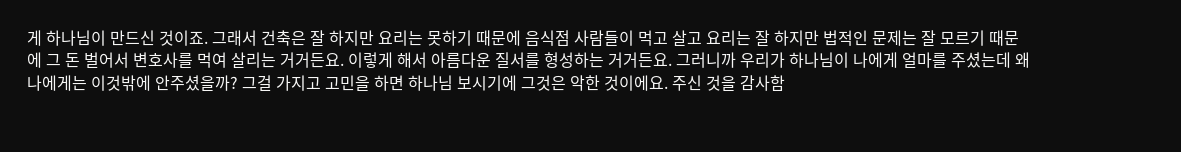게 하나님이 만드신 것이죠. 그래서 건축은 잘 하지만 요리는 못하기 때문에 음식점 사람들이 먹고 살고 요리는 잘 하지만 법적인 문제는 잘 모르기 때문에 그 돈 벌어서 변호사를 먹여 살리는 거거든요. 이렇게 해서 아름다운 질서를 형성하는 거거든요. 그러니까 우리가 하나님이 나에게 얼마를 주셨는데 왜 나에게는 이것밖에 안주셨을까? 그걸 가지고 고민을 하면 하나님 보시기에 그것은 악한 것이에요. 주신 것을 감사함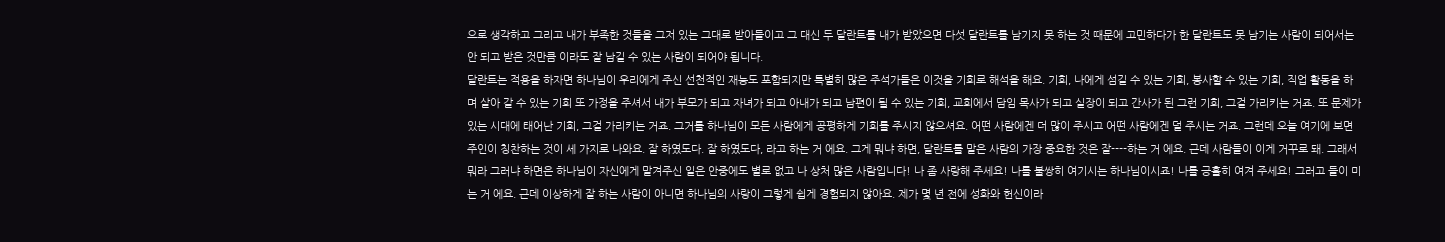으로 생각하고 그리고 내가 부족한 것들을 그저 있는 그대로 받아들이고 그 대신 두 달란트를 내가 받았으면 다섯 달란트를 남기지 못 하는 것 때문에 고민하다가 한 달란트도 못 남기는 사람이 되어서는 안 되고 받은 것만큼 이라도 잘 남길 수 있는 사람이 되어야 됩니다.
달란트는 적용을 하자면 하나님이 우리에게 주신 선천적인 재능도 포함되지만 특별히 많은 주석가들은 이것을 기회로 해석을 해요. 기회, 나에게 섬길 수 있는 기회, 봉사할 수 있는 기회, 직업 활동을 하며 살아 갈 수 있는 기회 또 가정을 주셔서 내가 부모가 되고 자녀가 되고 아내가 되고 남편이 될 수 있는 기회, 교회에서 담임 목사가 되고 실장이 되고 간사가 된 그런 기회, 그걸 가리키는 거죠. 또 문제가 있는 시대에 태어난 기회, 그걸 가리키는 거죠. 그거를 하나님이 모든 사람에게 공평하게 기회를 주시지 않으셔요. 어떤 사람에겐 더 많이 주시고 어떤 사람에겐 덜 주시는 거죠. 그런데 오늘 여기에 보면 주인이 칭찬하는 것이 세 가지로 나와요. 잘 하였도다. 잘 하였도다, 라고 하는 거 에요. 그게 뭐냐 하면, 달란트를 맡은 사람의 가장 중요한 것은 잘----하는 거 에요. 근데 사람들이 이게 거꾸로 돼. 그래서 뭐라 그러냐 하면은 하나님이 자신에게 맡겨주신 일은 안중에도 별로 없고 나 상처 많은 사람입니다! 나 좀 사랑해 주세요! 나를 불쌍히 여기시는 하나님이시죠! 나를 긍휼히 여겨 주세요! 그러고 들이 미는 거 에요. 근데 이상하게 잘 하는 사람이 아니면 하나님의 사랑이 그렇게 쉽게 경험되지 않아요. 제가 몇 년 전에 성화와 헌신이라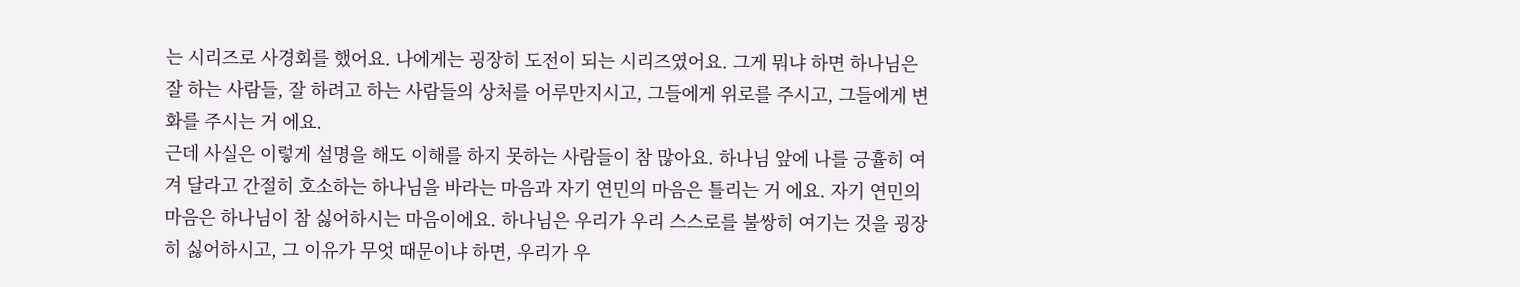는 시리즈로 사경회를 했어요. 나에게는 굉장히 도전이 되는 시리즈였어요. 그게 뭐냐 하면 하나님은 잘 하는 사람들, 잘 하려고 하는 사람들의 상처를 어루만지시고, 그들에게 위로를 주시고, 그들에게 변화를 주시는 거 에요.
근데 사실은 이렇게 설명을 해도 이해를 하지 못하는 사람들이 참 많아요. 하나님 앞에 나를 긍휼히 여겨 달라고 간절히 호소하는 하나님을 바라는 마음과 자기 연민의 마음은 틀리는 거 에요. 자기 연민의 마음은 하나님이 참 싫어하시는 마음이에요. 하나님은 우리가 우리 스스로를 불쌍히 여기는 것을 굉장히 싫어하시고, 그 이유가 무엇 때문이냐 하면, 우리가 우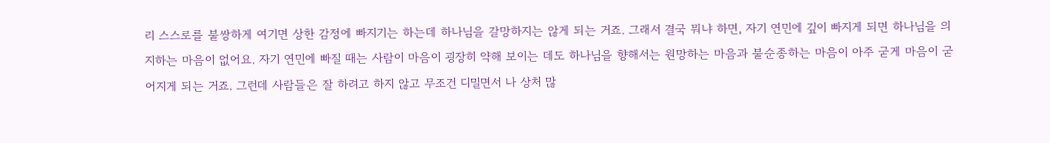리 스스로를 불쌍하게 여기면 상한 감정에 빠지기는 하는데 하나님을 갈망하지는 않게 되는 거죠. 그래서 결국 뭐냐 하면, 자기 연민에 깊이 빠지게 되면 하나님을 의지하는 마음이 없어요. 자기 연민에 빠질 때는 사람이 마음이 굉장히 약해 보이는 데도 하나님을 향해서는 원망하는 마음과 불순종하는 마음이 아주 굳게 마음이 굳어지게 되는 거죠. 그런데 사람들은 잘 하려고 하지 않고 무조건 디밀면서 나 상처 많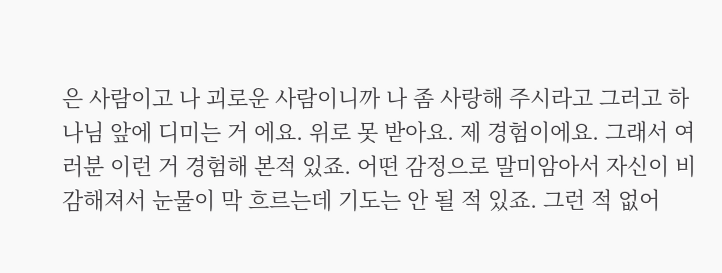은 사람이고 나 괴로운 사람이니까 나 좀 사랑해 주시라고 그러고 하나님 앞에 디미는 거 에요. 위로 못 받아요. 제 경험이에요. 그래서 여러분 이런 거 경험해 본적 있죠. 어떤 감정으로 말미암아서 자신이 비감해져서 눈물이 막 흐르는데 기도는 안 될 적 있죠. 그런 적 없어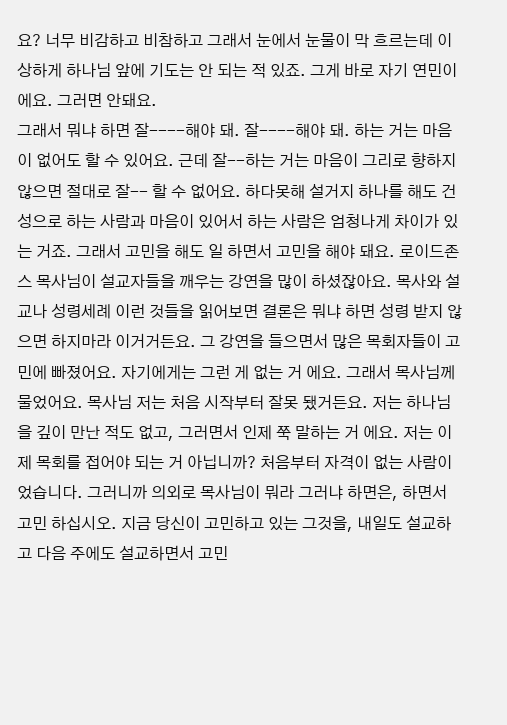요? 너무 비감하고 비참하고 그래서 눈에서 눈물이 막 흐르는데 이상하게 하나님 앞에 기도는 안 되는 적 있죠. 그게 바로 자기 연민이에요. 그러면 안돼요.
그래서 뭐냐 하면 잘----해야 돼. 잘----해야 돼. 하는 거는 마음이 없어도 할 수 있어요. 근데 잘--하는 거는 마음이 그리로 향하지 않으면 절대로 잘-- 할 수 없어요. 하다못해 설거지 하나를 해도 건성으로 하는 사람과 마음이 있어서 하는 사람은 엄청나게 차이가 있는 거죠. 그래서 고민을 해도 일 하면서 고민을 해야 돼요. 로이드존스 목사님이 설교자들을 깨우는 강연을 많이 하셨잖아요. 목사와 설교나 성령세례 이런 것들을 읽어보면 결론은 뭐냐 하면 성령 받지 않으면 하지마라 이거거든요. 그 강연을 들으면서 많은 목회자들이 고민에 빠졌어요. 자기에게는 그런 게 없는 거 에요. 그래서 목사님께 물었어요. 목사님 저는 처음 시작부터 잘못 됐거든요. 저는 하나님을 깊이 만난 적도 없고, 그러면서 인제 쭉 말하는 거 에요. 저는 이제 목회를 접어야 되는 거 아닙니까? 처음부터 자격이 없는 사람이었습니다. 그러니까 의외로 목사님이 뭐라 그러냐 하면은, 하면서 고민 하십시오. 지금 당신이 고민하고 있는 그것을, 내일도 설교하고 다음 주에도 설교하면서 고민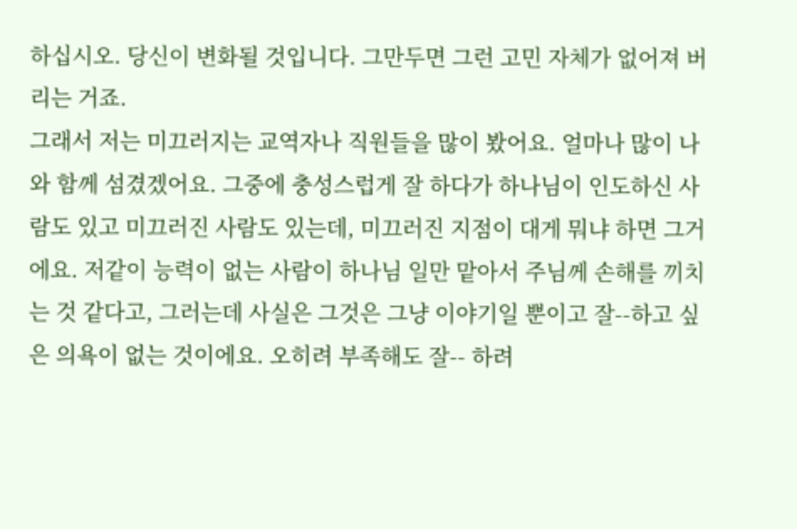하십시오. 당신이 변화될 것입니다. 그만두면 그런 고민 자체가 없어져 버리는 거죠.
그래서 저는 미끄러지는 교역자나 직원들을 많이 봤어요. 얼마나 많이 나와 함께 섬겼겠어요. 그중에 충성스럽게 잘 하다가 하나님이 인도하신 사람도 있고 미끄러진 사람도 있는데, 미끄러진 지점이 대게 뭐냐 하면 그거에요. 저같이 능력이 없는 사람이 하나님 일만 맡아서 주님께 손해를 끼치는 것 같다고, 그러는데 사실은 그것은 그냥 이야기일 뿐이고 잘--하고 싶은 의욕이 없는 것이에요. 오히려 부족해도 잘-- 하려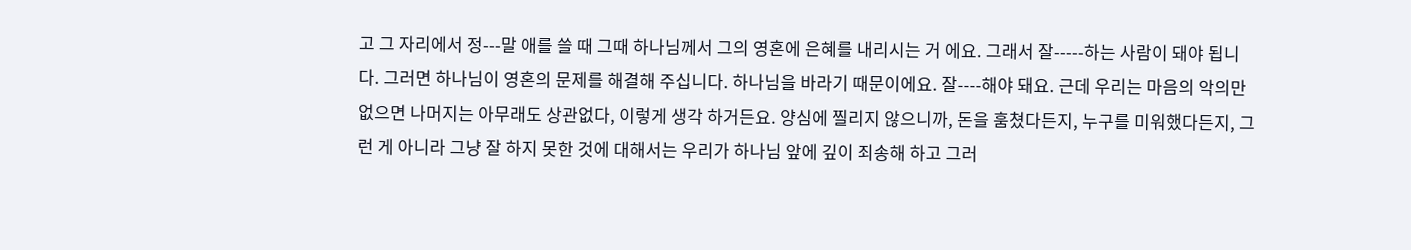고 그 자리에서 정---말 애를 쓸 때 그때 하나님께서 그의 영혼에 은혜를 내리시는 거 에요. 그래서 잘-----하는 사람이 돼야 됩니다. 그러면 하나님이 영혼의 문제를 해결해 주십니다. 하나님을 바라기 때문이에요. 잘----해야 돼요. 근데 우리는 마음의 악의만 없으면 나머지는 아무래도 상관없다, 이렇게 생각 하거든요. 양심에 찔리지 않으니까, 돈을 훔쳤다든지, 누구를 미워했다든지, 그런 게 아니라 그냥 잘 하지 못한 것에 대해서는 우리가 하나님 앞에 깊이 죄송해 하고 그러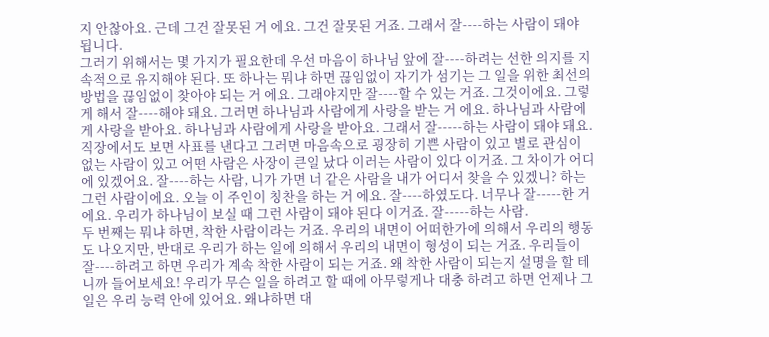지 안찮아요. 근데 그건 잘못된 거 에요. 그건 잘못된 거죠. 그래서 잘----하는 사람이 돼야 됩니다.
그러기 위해서는 몇 가지가 필요한데 우선 마음이 하나님 앞에 잘----하려는 선한 의지를 지속적으로 유지해야 된다. 또 하나는 뭐냐 하면 끊임없이 자기가 섬기는 그 일을 위한 최선의 방법을 끊임없이 찾아야 되는 거 에요. 그래야지만 잘----할 수 있는 거죠. 그것이에요. 그렇게 해서 잘----해야 돼요. 그러면 하나님과 사람에게 사랑을 받는 거 에요. 하나님과 사람에게 사랑을 받아요. 하나님과 사람에게 사랑을 받아요. 그래서 잘-----하는 사람이 돼야 돼요. 직장에서도 보면 사표를 낸다고 그러면 마음속으로 굉장히 기쁜 사람이 있고 별로 관심이 없는 사람이 있고 어떤 사람은 사장이 큰일 났다 이러는 사람이 있다 이거죠. 그 차이가 어디에 있겠어요. 잘----하는 사람, 니가 가면 너 같은 사람을 내가 어디서 찾을 수 있겠니? 하는 그런 사람이에요. 오늘 이 주인이 칭찬을 하는 거 에요. 잘----하였도다. 너무나 잘-----한 거 에요. 우리가 하나님이 보실 때 그런 사람이 돼야 된다 이거죠. 잘-----하는 사람.
두 번째는 뭐냐 하면, 착한 사람이라는 거죠. 우리의 내면이 어떠한가에 의해서 우리의 행동도 나오지만, 반대로 우리가 하는 일에 의해서 우리의 내면이 형성이 되는 거죠. 우리들이 잘----하려고 하면 우리가 계속 착한 사람이 되는 거죠. 왜 착한 사람이 되는지 설명을 할 테니까 들어보세요! 우리가 무슨 일을 하려고 할 때에 아무렇게나 대충 하려고 하면 언제나 그 일은 우리 능력 안에 있어요. 왜냐하면 대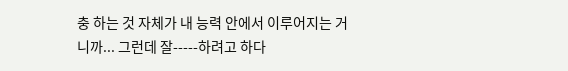충 하는 것 자체가 내 능력 안에서 이루어지는 거니까... 그런데 잘-----하려고 하다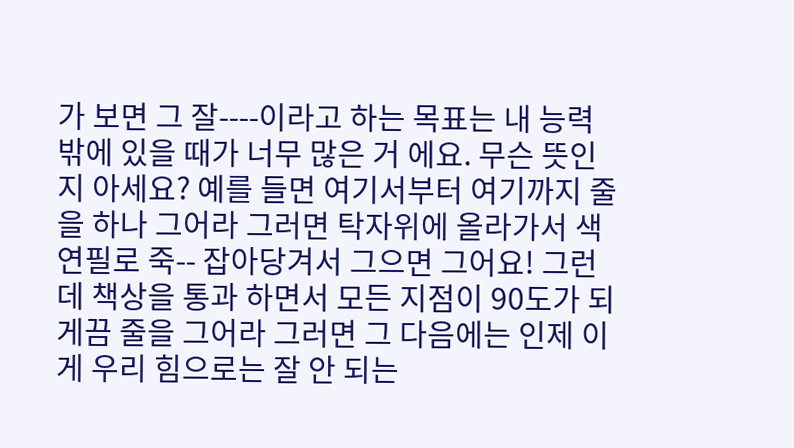가 보면 그 잘----이라고 하는 목표는 내 능력 밖에 있을 때가 너무 많은 거 에요. 무슨 뜻인지 아세요? 예를 들면 여기서부터 여기까지 줄을 하나 그어라 그러면 탁자위에 올라가서 색연필로 죽-- 잡아당겨서 그으면 그어요! 그런데 책상을 통과 하면서 모든 지점이 90도가 되게끔 줄을 그어라 그러면 그 다음에는 인제 이게 우리 힘으로는 잘 안 되는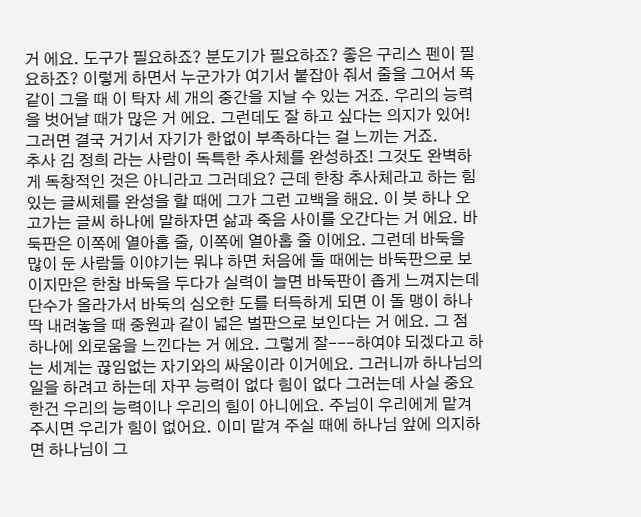거 에요. 도구가 필요하죠? 분도기가 필요하죠? 좋은 구리스 펜이 필요하죠? 이렇게 하면서 누군가가 여기서 붙잡아 줘서 줄을 그어서 똑같이 그을 때 이 탁자 세 개의 중간을 지날 수 있는 거죠. 우리의 능력을 벗어날 때가 많은 거 에요. 그런데도 잘 하고 싶다는 의지가 있어! 그러면 결국 거기서 자기가 한없이 부족하다는 걸 느끼는 거죠.
추사 김 정희 라는 사람이 독특한 추사체를 완성하죠! 그것도 완벽하게 독창적인 것은 아니라고 그러데요? 근데 한창 추사체라고 하는 힘 있는 글씨체를 완성을 할 때에 그가 그런 고백을 해요. 이 붓 하나 오고가는 글씨 하나에 말하자면 삶과 죽음 사이를 오간다는 거 에요. 바둑판은 이쪽에 열아홉 줄, 이쪽에 열아홉 줄 이에요. 그런데 바둑을 많이 둔 사람들 이야기는 뭐냐 하면 처음에 둘 때에는 바둑판으로 보이지만은 한참 바둑을 두다가 실력이 늘면 바둑판이 좁게 느껴지는데 단수가 올라가서 바둑의 심오한 도를 터득하게 되면 이 돌 맹이 하나 딱 내려놓을 때 중원과 같이 넓은 벌판으로 보인다는 거 에요. 그 점 하나에 외로움을 느낀다는 거 에요. 그렇게 잘---하여야 되겠다고 하는 세계는 끊임없는 자기와의 싸움이라 이거에요. 그러니까 하나님의 일을 하려고 하는데 자꾸 능력이 없다 힘이 없다 그러는데 사실 중요한건 우리의 능력이나 우리의 힘이 아니에요. 주님이 우리에게 맡겨 주시면 우리가 힘이 없어요. 이미 맡겨 주실 때에 하나님 앞에 의지하면 하나님이 그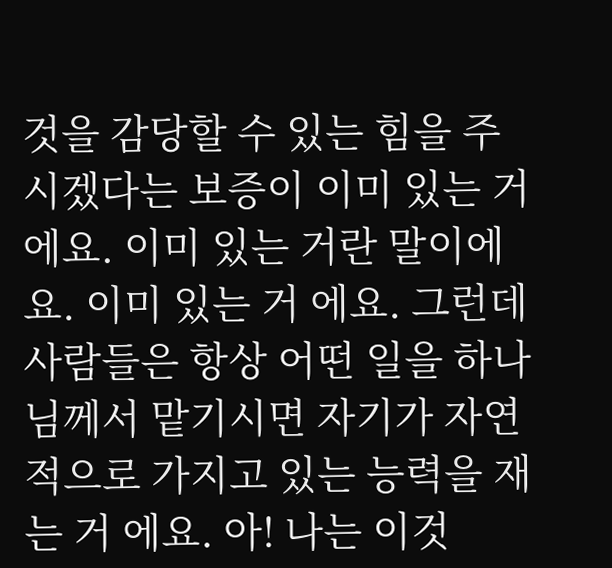것을 감당할 수 있는 힘을 주시겠다는 보증이 이미 있는 거 에요. 이미 있는 거란 말이에요. 이미 있는 거 에요. 그런데 사람들은 항상 어떤 일을 하나님께서 맡기시면 자기가 자연적으로 가지고 있는 능력을 재는 거 에요. 아! 나는 이것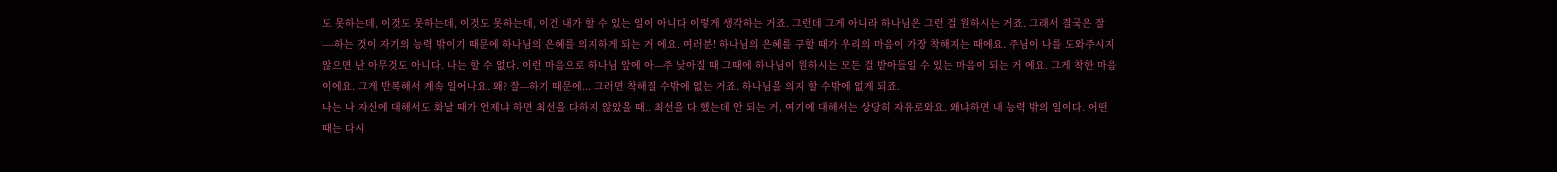도 못하는데, 이것도 못하는데, 이것도 못하는데, 이건 내가 할 수 있는 일이 아니다 이렇게 생각하는 거죠. 그런데 그게 아니라 하나님은 그런 걸 원하시는 거죠. 그래서 결국은 잘----하는 것이 자기의 능력 밖이기 때문에 하나님의 은혜를 의지하게 되는 거 에요. 여러분! 하나님의 은혜를 구할 때가 우리의 마음이 가장 착해지는 때에요. 주님이 나를 도와주시지 않으면 난 아무것도 아니다. 나는 할 수 없다. 이런 마음으로 하나님 앞에 아---주 낮아질 때 그때에 하나님이 원하시는 모든 걸 받아들일 수 있는 마음이 되는 거 에요. 그게 착한 마음이에요. 그게 반복해서 계속 일어나요. 왜? 잘---하기 때문에... 그러면 착해질 수밖에 없는 거죠. 하나님을 의지 할 수밖에 없게 되죠.
나는 나 자신에 대해서도 화날 때가 언제냐 하면 최선을 다하지 않았을 때.. 최선을 다 했는데 안 되는 거, 여기에 대해서는 상당히 자유로와요. 왜냐하면 내 능력 밖의 일이다. 어떤 때는 다시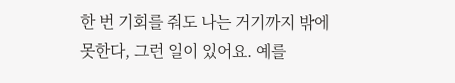한 번 기회를 줘도 나는 거기까지 밖에 못한다, 그런 일이 있어요. 예를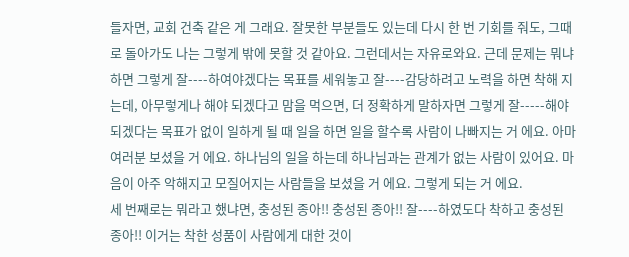들자면, 교회 건축 같은 게 그래요. 잘못한 부분들도 있는데 다시 한 번 기회를 줘도, 그때로 돌아가도 나는 그렇게 밖에 못할 것 같아요. 그런데서는 자유로와요. 근데 문제는 뭐냐 하면 그렇게 잘----하여야겠다는 목표를 세워놓고 잘----감당하려고 노력을 하면 착해 지는데, 아무렇게나 해야 되겠다고 맘을 먹으면, 더 정확하게 말하자면 그렇게 잘-----해야 되겠다는 목표가 없이 일하게 될 때 일을 하면 일을 할수록 사람이 나빠지는 거 에요. 아마 여러분 보셨을 거 에요. 하나님의 일을 하는데 하나님과는 관계가 없는 사람이 있어요. 마음이 아주 악해지고 모질어지는 사람들을 보셨을 거 에요. 그렇게 되는 거 에요.
세 번째로는 뭐라고 했냐면, 충성된 종아!! 충성된 종아!! 잘----하였도다 착하고 충성된 종아!! 이거는 착한 성품이 사람에게 대한 것이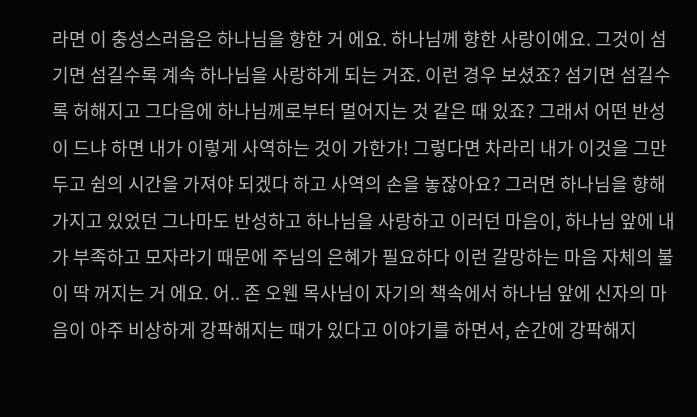라면 이 충성스러움은 하나님을 향한 거 에요. 하나님께 향한 사랑이에요. 그것이 섬기면 섬길수록 계속 하나님을 사랑하게 되는 거죠. 이런 경우 보셨죠? 섬기면 섬길수록 허해지고 그다음에 하나님께로부터 멀어지는 것 같은 때 있죠? 그래서 어떤 반성이 드냐 하면 내가 이렇게 사역하는 것이 가한가! 그렇다면 차라리 내가 이것을 그만두고 쉼의 시간을 가져야 되겠다 하고 사역의 손을 놓잖아요? 그러면 하나님을 향해 가지고 있었던 그나마도 반성하고 하나님을 사랑하고 이러던 마음이, 하나님 앞에 내가 부족하고 모자라기 때문에 주님의 은혜가 필요하다 이런 갈망하는 마음 자체의 불이 딱 꺼지는 거 에요. 어.. 존 오웬 목사님이 자기의 책속에서 하나님 앞에 신자의 마음이 아주 비상하게 강팍해지는 때가 있다고 이야기를 하면서, 순간에 강팍해지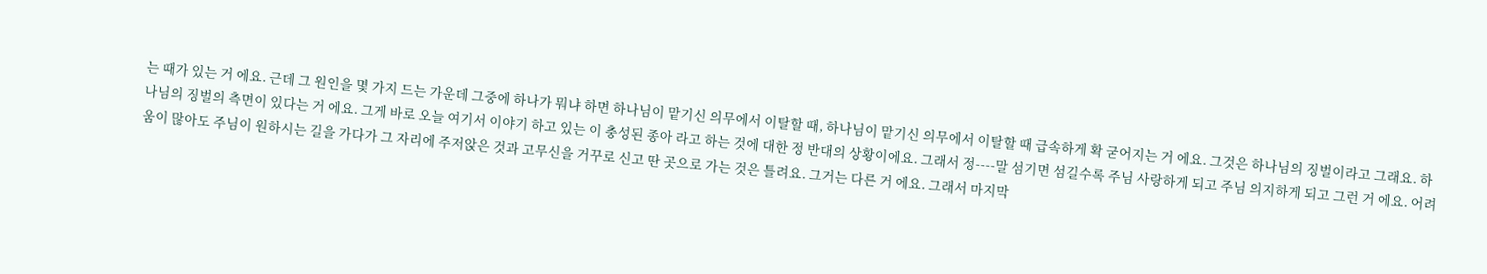는 때가 있는 거 에요. 근데 그 원인을 몇 가지 드는 가운데 그중에 하나가 뭐냐 하면 하나님이 맡기신 의무에서 이탈할 때, 하나님이 맡기신 의무에서 이탈할 때 급속하게 확 굳어지는 거 에요. 그것은 하나님의 징벌이라고 그래요. 하나님의 징벌의 측면이 있다는 거 에요. 그게 바로 오늘 여기서 이야기 하고 있는 이 충성된 종아 라고 하는 것에 대한 정 반대의 상황이에요. 그래서 정----말 섬기면 섬길수록 주님 사랑하게 되고 주님 의지하게 되고 그런 거 에요. 어려움이 많아도 주님이 원하시는 길을 가다가 그 자리에 주저앉은 것과 고무신을 거꾸로 신고 딴 곳으로 가는 것은 틀려요. 그거는 다른 거 에요. 그래서 마지막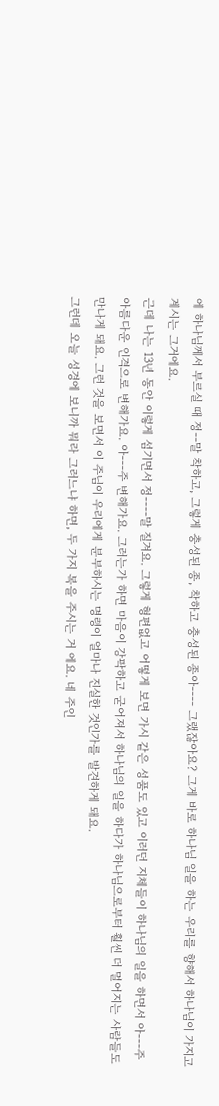에 하나님께서 부르실 때 정--말 착하고, 그렇게 충성된 종, 착하고 충성된 종아---- 그랬잖아요? 그게 바로 하나님 일을 하는 우리를 향해서 하나님이 가지고 계시는 그거에요.
근데 나는 13년 동안 이렇게 섬기면서 정----말 질겨요. 그렇게 형편없고 어떻게 보면 가시 같은 성품도 있고 이러던 지체들이 하나님의 일을 하면서 아---주 아름다운 인격으로 변해가요. 아---주 변해가요. 그러는가 하면 마음이 강팍하고 굳어져서 하나님의 일을 하다가 하나님으로부터 훨씬 더 멀어지는 사람들도 만나게 돼요. 그런 것을 보면서 이 주님이 우리에게 분부하시는 명령이 얼마나 진실한 것인가를 발견하게 돼요.
그런데 오늘 성경에 보니까 뭐라 그러느냐 하면, 두 가지 복을 주시는 거 에요. 네 주인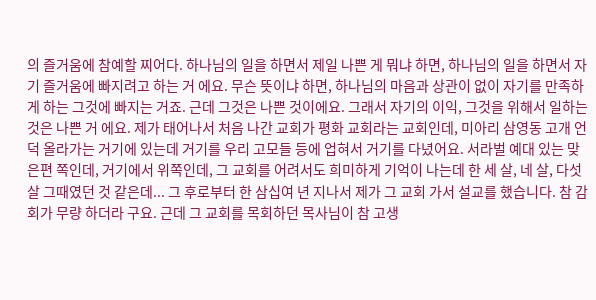의 즐거움에 참예할 찌어다. 하나님의 일을 하면서 제일 나쁜 게 뭐냐 하면, 하나님의 일을 하면서 자기 즐거움에 빠지려고 하는 거 에요. 무슨 뜻이냐 하면, 하나님의 마음과 상관이 없이 자기를 만족하게 하는 그것에 빠지는 거죠. 근데 그것은 나쁜 것이에요. 그래서 자기의 이익, 그것을 위해서 일하는 것은 나쁜 거 에요. 제가 태어나서 처음 나간 교회가 평화 교회라는 교회인데, 미아리 삼영동 고개 언덕 올라가는 거기에 있는데 거기를 우리 고모들 등에 업혀서 거기를 다녔어요. 서라벌 예대 있는 맞은편 쪽인데, 거기에서 위쪽인데, 그 교회를 어려서도 희미하게 기억이 나는데 한 세 살, 네 살, 다섯 살 그때였던 것 같은데... 그 후로부터 한 삼십여 년 지나서 제가 그 교회 가서 설교를 했습니다. 참 감회가 무량 하더라 구요. 근데 그 교회를 목회하던 목사님이 참 고생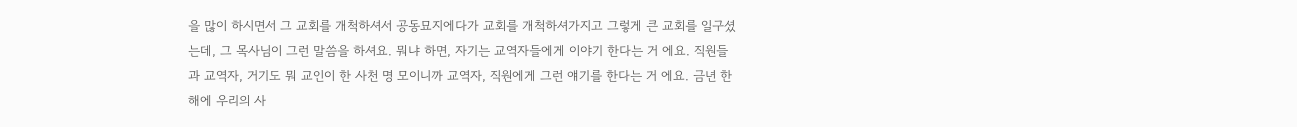을 많이 하시면서 그 교회를 개척하셔서 공동묘지에다가 교회를 개척하셔가지고 그렇게 큰 교회를 일구셨는데, 그 목사님이 그런 말씀을 하셔요. 뭐냐 하면, 자기는 교역자들에게 이야기 한다는 거 에요. 직원들과 교역자, 거기도 뭐 교인이 한 사천 명 모이니까 교역자, 직원에게 그런 얘기를 한다는 거 에요. 금년 한해에 우리의 사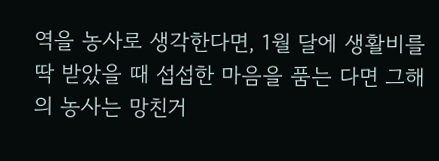역을 농사로 생각한다면, 1월 달에 생활비를 딱 받았을 때 섭섭한 마음을 품는 다면 그해의 농사는 망친거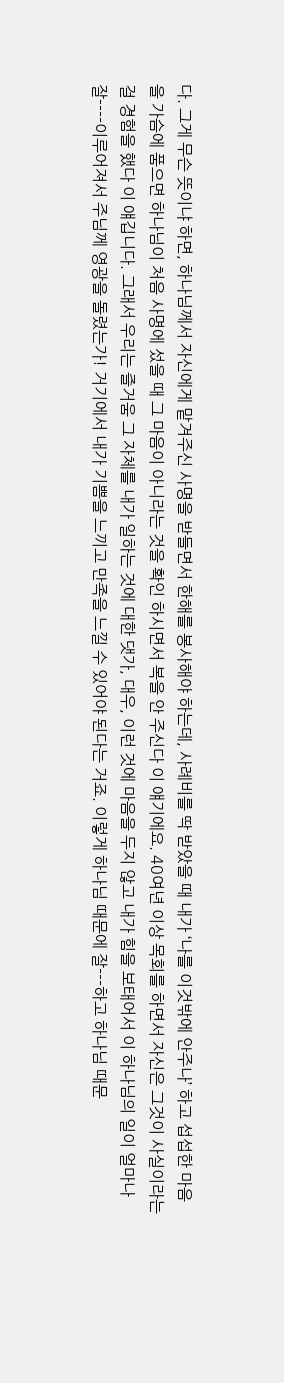다. 그게 무슨 뜻이냐 하면, 하나님께서 자신에게 맡겨주신 사명을 받들면서 한해를 봉사해야 하는데, 사례비를 딱 받았을 때 내가 ‘나를 이것밖에 안주나’ 하고 섭섭한 마음을 가슴에 품으면 하나님이 처음 사명에 섰을 때 그 마음이 아니라는 것을 확인 하시면서 복을 안 주신다 이 얘기에요. 40여년 이상 목회를 하면서 자신은 그것이 사실이라는 걸 경험을 했다 이 얘깁니다. 그래서 우리는 즐거움 그 자체를 내가 일하는 것에 대한 댓가, 대우, 이런 것에 마음을 두지 않고 내가 힘을 보태어서 이 하나님의 일이 얼마나 잘----이루어져서 주님께 영광을 돌렸는가! 거기에서 내가 기쁨을 느끼고 만족을 느낄 수 있어야 된다는 거죠. 이렇게 하나님 때문에 잘---하고 하나님 때문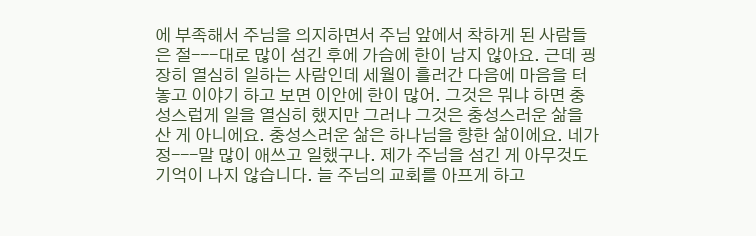에 부족해서 주님을 의지하면서 주님 앞에서 착하게 된 사람들은 절---대로 많이 섬긴 후에 가슴에 한이 남지 않아요. 근데 굉장히 열심히 일하는 사람인데 세월이 흘러간 다음에 마음을 터놓고 이야기 하고 보면 이안에 한이 많어. 그것은 뭐냐 하면 충성스럽게 일을 열심히 했지만 그러나 그것은 충성스러운 삶을 산 게 아니에요. 충성스러운 삶은 하나님을 향한 삶이에요. 네가 정---말 많이 애쓰고 일했구나. 제가 주님을 섬긴 게 아무것도 기억이 나지 않습니다. 늘 주님의 교회를 아프게 하고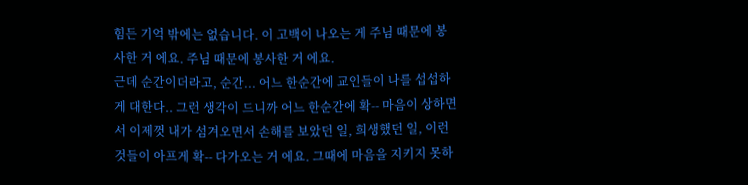힘든 기억 밖에는 없습니다. 이 고백이 나오는 게 주님 때문에 봉사한 거 에요. 주님 때문에 봉사한 거 에요.
근데 순간이더라고, 순간... 어느 한순간에 교인들이 나를 섭섭하게 대한다.. 그런 생각이 드니까 어느 한순간에 확-- 마음이 상하면서 이제껏 내가 섬겨오면서 손해를 보았던 일, 희생했던 일, 이런 것들이 아프게 확-- 다가오는 거 에요. 그때에 마음을 지키지 못하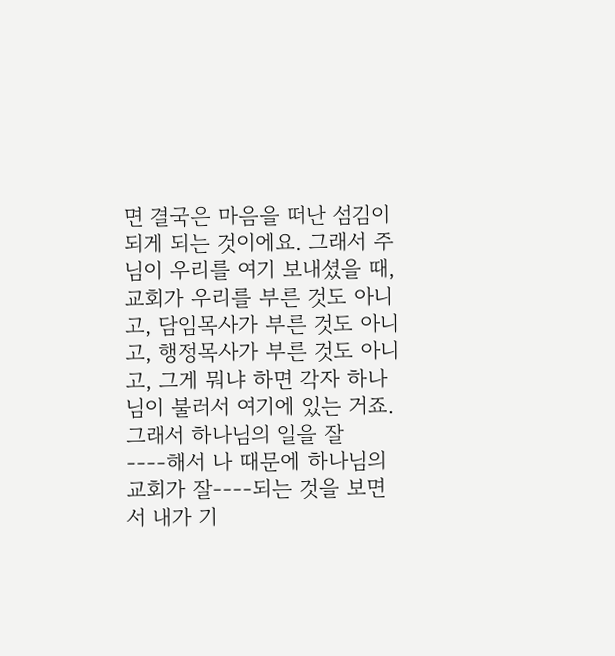면 결국은 마음을 떠난 섬김이 되게 되는 것이에요. 그래서 주님이 우리를 여기 보내셨을 때, 교회가 우리를 부른 것도 아니고, 담임목사가 부른 것도 아니고, 행정목사가 부른 것도 아니고, 그게 뭐냐 하면 각자 하나님이 불러서 여기에 있는 거죠. 그래서 하나님의 일을 잘----해서 나 때문에 하나님의 교회가 잘----되는 것을 보면서 내가 기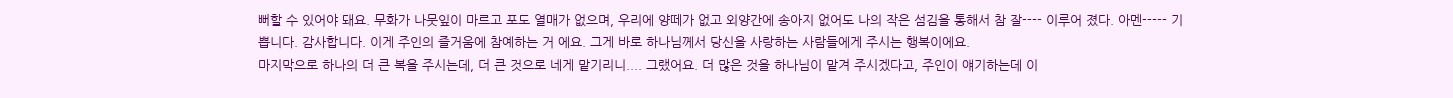뻐할 수 있어야 돼요. 무화가 나뭇잎이 마르고 포도 열매가 없으며, 우리에 양떼가 없고 외양간에 송아지 없어도 나의 작은 섬김을 통해서 참 잘---- 이루어 졌다. 아멘----- 기쁩니다. 감사합니다. 이게 주인의 즐거움에 참예하는 거 에요. 그게 바로 하나님께서 당신을 사랑하는 사람들에게 주시는 행복이에요.
마지막으로 하나의 더 큰 복을 주시는데, 더 큰 것으로 네게 맡기리니.... 그랬어요. 더 많은 것을 하나님이 맡겨 주시겠다고, 주인이 얘기하는데 이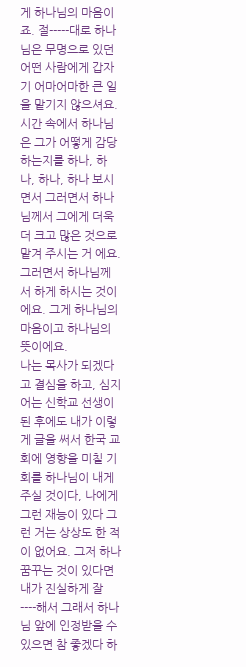게 하나님의 마음이죠. 절-----대로 하나님은 무명으로 있던 어떤 사람에게 갑자기 어마어마한 큰 일을 맡기지 않으셔요. 시간 속에서 하나님은 그가 어떻게 감당하는지를 하나, 하나, 하나, 하나 보시면서 그러면서 하나님께서 그에게 더욱더 크고 많은 것으로 맡겨 주시는 거 에요. 그러면서 하나님께서 하게 하시는 것이에요. 그게 하나님의 마음이고 하나님의 뜻이에요.
나는 목사가 되겠다고 결심을 하고, 심지어는 신학교 선생이 된 후에도 내가 이렇게 글을 써서 한국 교회에 영향을 미칠 기회를 하나님이 내게 주실 것이다, 나에게 그런 재능이 있다 그런 거는 상상도 한 적이 없어요. 그저 하나 꿈꾸는 것이 있다면 내가 진실하게 잘----해서 그래서 하나님 앞에 인정받을 수 있으면 참 좋겠다 하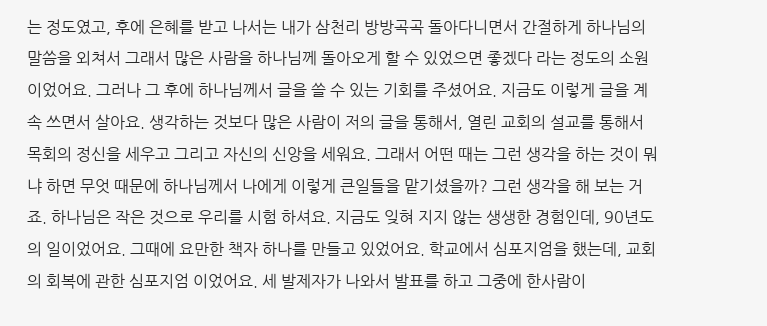는 정도였고, 후에 은혜를 받고 나서는 내가 삼천리 방방곡곡 돌아다니면서 간절하게 하나님의 말씀을 외쳐서 그래서 많은 사람을 하나님께 돌아오게 할 수 있었으면 좋겠다 라는 정도의 소원이었어요. 그러나 그 후에 하나님께서 글을 쓸 수 있는 기회를 주셨어요. 지금도 이렇게 글을 계속 쓰면서 살아요. 생각하는 것보다 많은 사람이 저의 글을 통해서, 열린 교회의 설교를 통해서 목회의 정신을 세우고 그리고 자신의 신앙을 세워요. 그래서 어떤 때는 그런 생각을 하는 것이 뭐냐 하면 무엇 때문에 하나님께서 나에게 이렇게 큰일들을 맡기셨을까? 그런 생각을 해 보는 거죠. 하나님은 작은 것으로 우리를 시험 하셔요. 지금도 잊혀 지지 않는 생생한 경험인데, 90년도의 일이었어요. 그때에 요만한 책자 하나를 만들고 있었어요. 학교에서 심포지엄을 했는데, 교회의 회복에 관한 심포지엄 이었어요. 세 발제자가 나와서 발표를 하고 그중에 한사람이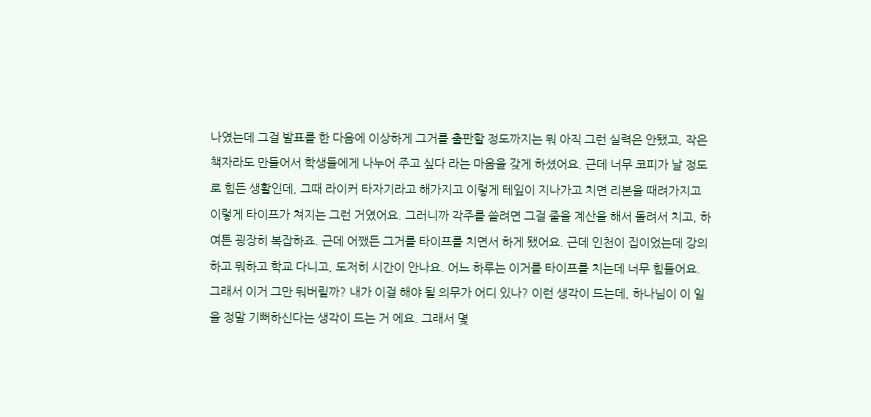나였는데 그걸 발표를 한 다음에 이상하게 그거를 출판할 정도까지는 뭐 아직 그런 실력은 안됐고, 작은 책자라도 만들어서 학생들에게 나누어 주고 싶다 라는 마음을 갖게 하셨어요. 근데 너무 코피가 날 정도로 힘든 생활인데, 그때 라이커 타자기라고 해가지고 이렇게 테잎이 지나가고 치면 리본을 때려가지고 이렇게 타이프가 쳐지는 그런 거였어요. 그러니까 각주를 쓸려면 그걸 줄을 계산을 해서 돌려서 치고, 하여튼 굉장히 복잡하죠. 근데 어쨌든 그거를 타이프를 치면서 하게 됐어요. 근데 인천이 집이었는데 강의하고 뭐하고 학교 다니고, 도저히 시간이 안나요. 어느 하루는 이거를 타이프를 치는데 너무 힘들어요. 그래서 이거 그만 둬버릴까? 내가 이걸 해야 될 의무가 어디 있나? 이런 생각이 드는데, 하나님이 이 일을 정말 기뻐하신다는 생각이 드는 거 에요. 그래서 몇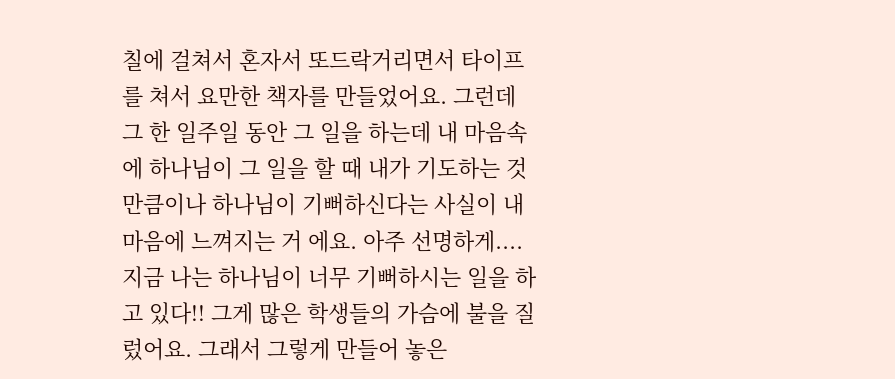칠에 걸쳐서 혼자서 또드락거리면서 타이프를 쳐서 요만한 책자를 만들었어요. 그런데 그 한 일주일 동안 그 일을 하는데 내 마음속에 하나님이 그 일을 할 때 내가 기도하는 것 만큼이나 하나님이 기뻐하신다는 사실이 내 마음에 느껴지는 거 에요. 아주 선명하게.... 지금 나는 하나님이 너무 기뻐하시는 일을 하고 있다!! 그게 많은 학생들의 가슴에 불을 질렀어요. 그래서 그렇게 만들어 놓은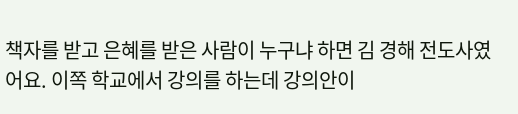책자를 받고 은혜를 받은 사람이 누구냐 하면 김 경해 전도사였어요. 이쪽 학교에서 강의를 하는데 강의안이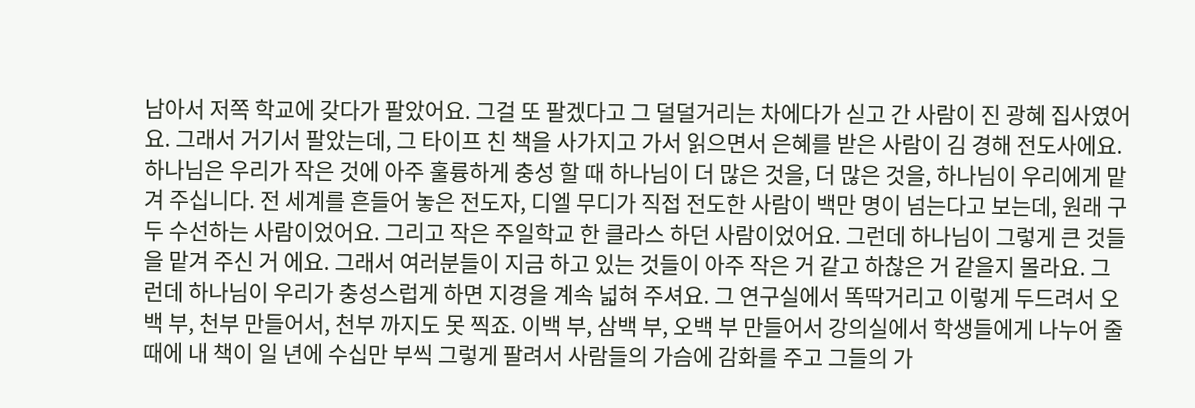남아서 저쪽 학교에 갖다가 팔았어요. 그걸 또 팔겠다고 그 덜덜거리는 차에다가 싣고 간 사람이 진 광혜 집사였어요. 그래서 거기서 팔았는데, 그 타이프 친 책을 사가지고 가서 읽으면서 은혜를 받은 사람이 김 경해 전도사에요.
하나님은 우리가 작은 것에 아주 훌륭하게 충성 할 때 하나님이 더 많은 것을, 더 많은 것을, 하나님이 우리에게 맡겨 주십니다. 전 세계를 흔들어 놓은 전도자, 디엘 무디가 직접 전도한 사람이 백만 명이 넘는다고 보는데, 원래 구두 수선하는 사람이었어요. 그리고 작은 주일학교 한 클라스 하던 사람이었어요. 그런데 하나님이 그렇게 큰 것들을 맡겨 주신 거 에요. 그래서 여러분들이 지금 하고 있는 것들이 아주 작은 거 같고 하찮은 거 같을지 몰라요. 그런데 하나님이 우리가 충성스럽게 하면 지경을 계속 넓혀 주셔요. 그 연구실에서 똑딱거리고 이렇게 두드려서 오백 부, 천부 만들어서, 천부 까지도 못 찍죠. 이백 부, 삼백 부, 오백 부 만들어서 강의실에서 학생들에게 나누어 줄때에 내 책이 일 년에 수십만 부씩 그렇게 팔려서 사람들의 가슴에 감화를 주고 그들의 가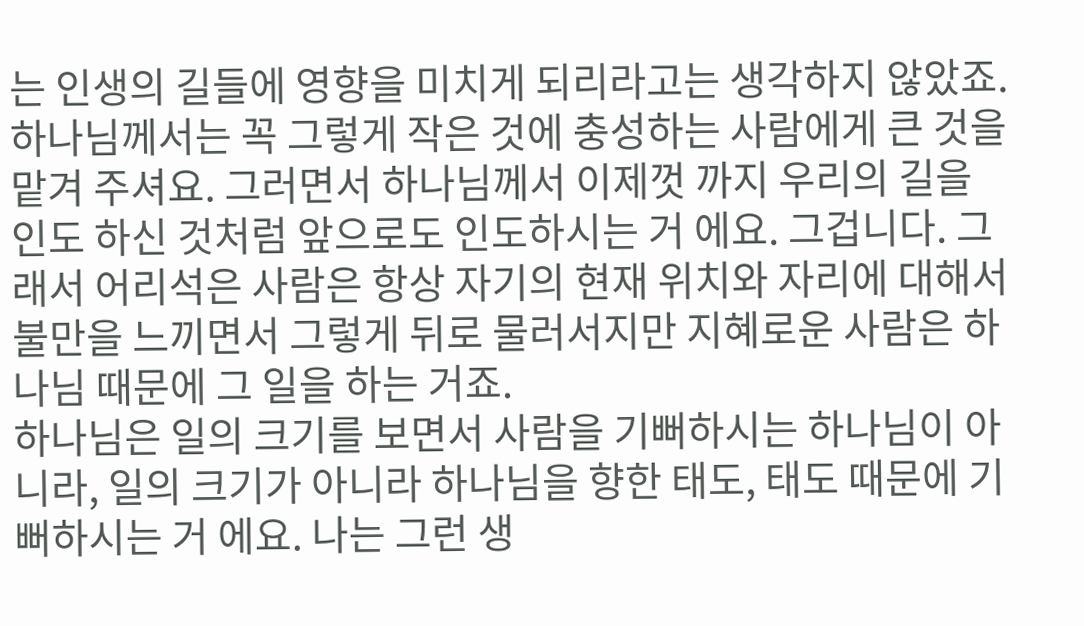는 인생의 길들에 영향을 미치게 되리라고는 생각하지 않았죠. 하나님께서는 꼭 그렇게 작은 것에 충성하는 사람에게 큰 것을 맡겨 주셔요. 그러면서 하나님께서 이제껏 까지 우리의 길을 인도 하신 것처럼 앞으로도 인도하시는 거 에요. 그겁니다. 그래서 어리석은 사람은 항상 자기의 현재 위치와 자리에 대해서 불만을 느끼면서 그렇게 뒤로 물러서지만 지혜로운 사람은 하나님 때문에 그 일을 하는 거죠.
하나님은 일의 크기를 보면서 사람을 기뻐하시는 하나님이 아니라, 일의 크기가 아니라 하나님을 향한 태도, 태도 때문에 기뻐하시는 거 에요. 나는 그런 생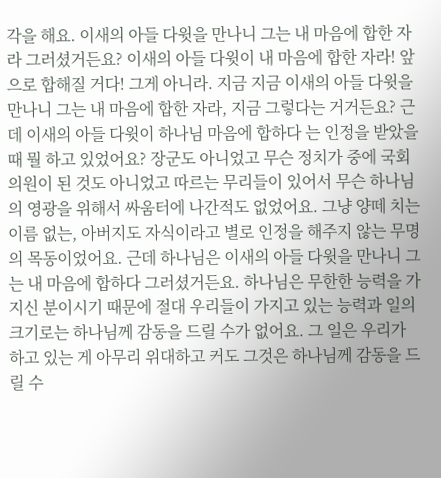각을 해요. 이새의 아들 다윗을 만나니 그는 내 마음에 합한 자라 그러셨거든요? 이새의 아들 다윗이 내 마음에 합한 자라! 앞으로 합해질 거다! 그게 아니라. 지금 지금 이새의 아들 다윗을 만나니 그는 내 마음에 합한 자라, 지금 그렇다는 거거든요? 근데 이새의 아들 다윗이 하나님 마음에 합하다 는 인정을 받았을 때 뭘 하고 있었어요? 장군도 아니었고 무슨 정치가 중에 국회의원이 된 것도 아니었고 따르는 무리들이 있어서 무슨 하나님의 영광을 위해서 싸움터에 나간적도 없었어요. 그냥 양떼 치는 이름 없는, 아버지도 자식이라고 별로 인정을 해주지 않는 무명의 목동이었어요. 근데 하나님은 이새의 아들 다윗을 만나니 그는 내 마음에 합하다 그러셨거든요. 하나님은 무한한 능력을 가지신 분이시기 때문에 절대 우리들이 가지고 있는 능력과 일의 크기로는 하나님께 감동을 드릴 수가 없어요. 그 일은 우리가 하고 있는 게 아무리 위대하고 커도 그것은 하나님께 감동을 드릴 수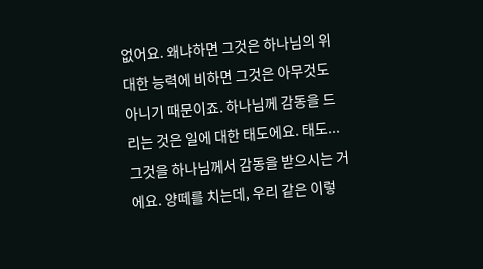없어요. 왜냐하면 그것은 하나님의 위대한 능력에 비하면 그것은 아무것도 아니기 때문이죠. 하나님께 감동을 드리는 것은 일에 대한 태도에요. 태도... 그것을 하나님께서 감동을 받으시는 거 에요. 양떼를 치는데, 우리 같은 이렇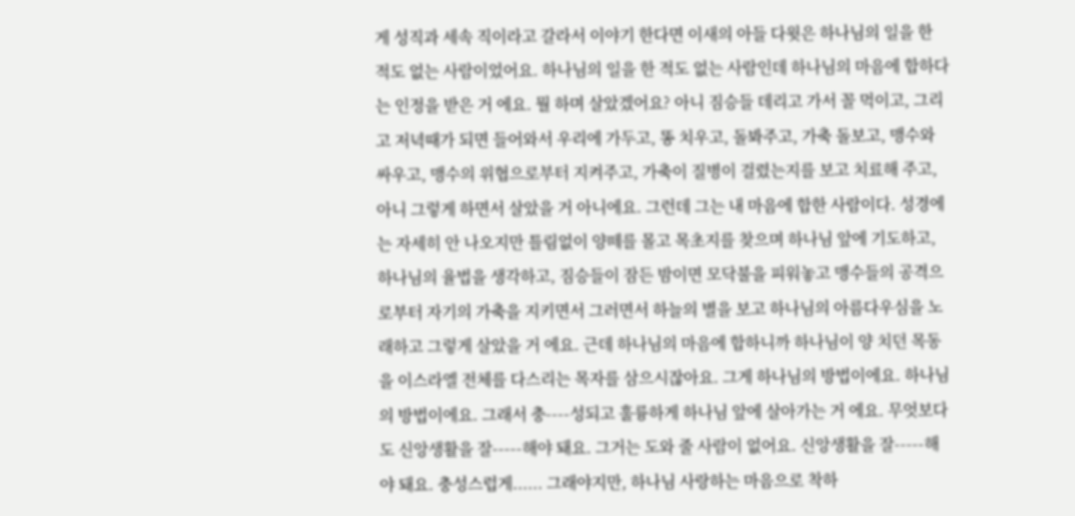게 성직과 세속 직이라고 갈라서 이야기 한다면 이새의 아들 다윗은 하나님의 일을 한 적도 없는 사람이었어요. 하나님의 일을 한 적도 없는 사람인데 하나님의 마음에 합하다 는 인정을 받은 거 에요. 뭘 하며 살았겠어요? 아니 짐승들 데리고 가서 꼴 먹이고, 그리고 저녁때가 되면 들어와서 우리에 가두고, 똥 치우고, 돌봐주고, 가축 돌보고, 맹수와 싸우고, 맹수의 위협으로부터 지켜주고, 가축이 질병이 걸렸는지를 보고 치료해 주고, 아니 그렇게 하면서 살았을 거 아니에요. 그런데 그는 내 마음에 합한 사람이다. 성경에는 자세히 안 나오지만 틀림없이 양떼를 몰고 목초지를 찾으며 하나님 앞에 기도하고, 하나님의 율법을 생각하고, 짐승들이 잠든 밤이면 모닥불을 피워놓고 맹수들의 공격으로부터 자기의 가축을 지키면서 그러면서 하늘의 별을 보고 하나님의 아름다우심을 노래하고 그렇게 살았을 거 에요. 근데 하나님의 마음에 합하니까 하나님이 양 치던 목동을 이스라엘 전체를 다스리는 목자를 삼으시잖아요. 그게 하나님의 방법이에요. 하나님의 방법이에요. 그래서 충----성되고 훌륭하게 하나님 앞에 살아가는 거 에요. 무엇보다도 신앙생활을 잘-----해야 돼요. 그거는 도와 줄 사람이 없어요. 신앙생활을 잘-----해야 돼요. 충성스럽게...... 그래야지만, 하나님 사랑하는 마음으로 착하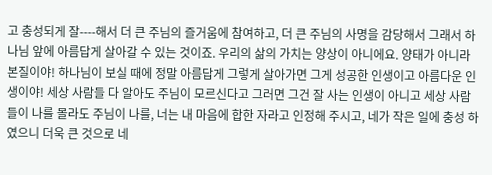고 충성되게 잘----해서 더 큰 주님의 즐거움에 참여하고, 더 큰 주님의 사명을 감당해서 그래서 하나님 앞에 아름답게 살아갈 수 있는 것이죠. 우리의 삶의 가치는 양상이 아니에요. 양태가 아니라 본질이야! 하나님이 보실 때에 정말 아름답게 그렇게 살아가면 그게 성공한 인생이고 아름다운 인생이야! 세상 사람들 다 알아도 주님이 모르신다고 그러면 그건 잘 사는 인생이 아니고 세상 사람들이 나를 몰라도 주님이 나를, 너는 내 마음에 합한 자라고 인정해 주시고, 네가 작은 일에 충성 하였으니 더욱 큰 것으로 네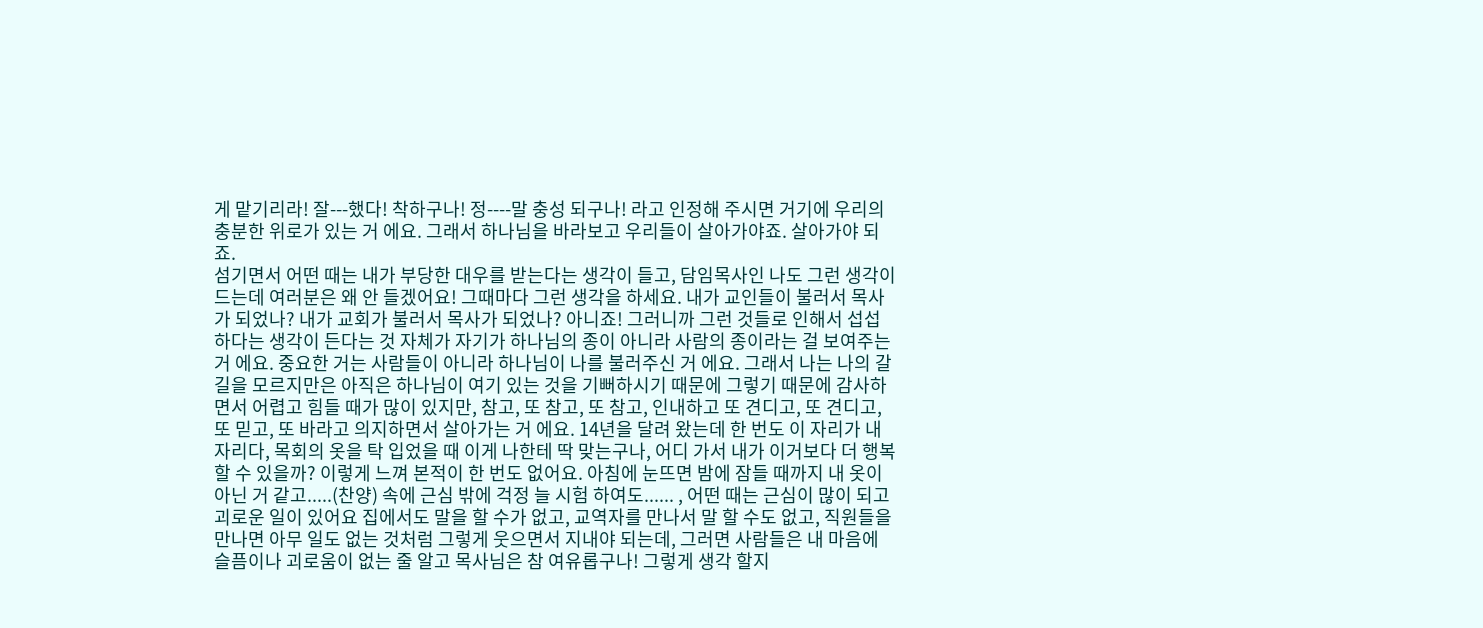게 맡기리라! 잘---했다! 착하구나! 정----말 충성 되구나! 라고 인정해 주시면 거기에 우리의 충분한 위로가 있는 거 에요. 그래서 하나님을 바라보고 우리들이 살아가야죠. 살아가야 되죠.
섬기면서 어떤 때는 내가 부당한 대우를 받는다는 생각이 들고, 담임목사인 나도 그런 생각이 드는데 여러분은 왜 안 들겠어요! 그때마다 그런 생각을 하세요. 내가 교인들이 불러서 목사가 되었나? 내가 교회가 불러서 목사가 되었나? 아니죠! 그러니까 그런 것들로 인해서 섭섭하다는 생각이 든다는 것 자체가 자기가 하나님의 종이 아니라 사람의 종이라는 걸 보여주는 거 에요. 중요한 거는 사람들이 아니라 하나님이 나를 불러주신 거 에요. 그래서 나는 나의 갈 길을 모르지만은 아직은 하나님이 여기 있는 것을 기뻐하시기 때문에 그렇기 때문에 감사하면서 어렵고 힘들 때가 많이 있지만, 참고, 또 참고, 또 참고, 인내하고 또 견디고, 또 견디고, 또 믿고, 또 바라고 의지하면서 살아가는 거 에요. 14년을 달려 왔는데 한 번도 이 자리가 내 자리다, 목회의 옷을 탁 입었을 때 이게 나한테 딱 맞는구나, 어디 가서 내가 이거보다 더 행복할 수 있을까? 이렇게 느껴 본적이 한 번도 없어요. 아침에 눈뜨면 밤에 잠들 때까지 내 옷이 아닌 거 같고.....(찬양) 속에 근심 밖에 걱정 늘 시험 하여도...... , 어떤 때는 근심이 많이 되고 괴로운 일이 있어요 집에서도 말을 할 수가 없고, 교역자를 만나서 말 할 수도 없고, 직원들을 만나면 아무 일도 없는 것처럼 그렇게 웃으면서 지내야 되는데, 그러면 사람들은 내 마음에 슬픔이나 괴로움이 없는 줄 알고 목사님은 참 여유롭구나! 그렇게 생각 할지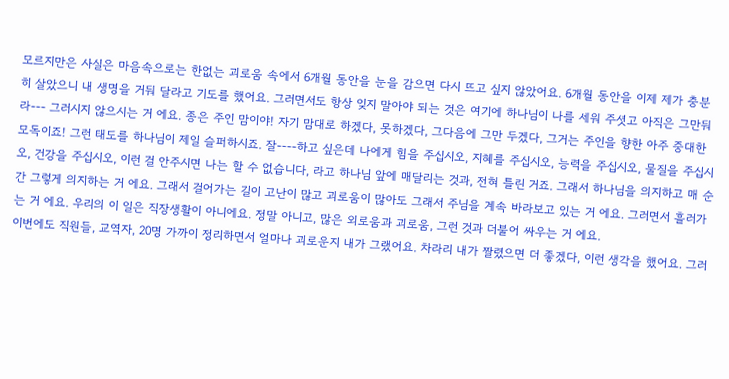모르지만은 사실은 마음속으로는 한없는 괴로움 속에서 6개월 동안을 눈을 감으면 다시 뜨고 싶지 않았어요. 6개월 동안을 이제 제가 충분히 살았으니 내 생명을 거둬 달라고 기도를 했어요. 그러면서도 항상 잊지 말아야 되는 것은 여기에 하나님이 나를 세워 주셧고 아직은 그만둬라--- 그러시지 않으시는 거 에요. 종은 주인 맘이야! 자기 맘대로 하겠다, 못하겠다, 그다음에 그만 두겠다, 그거는 주인을 향한 아주 중대한 모독이죠! 그런 태도를 하나님이 제일 슬퍼하시죠. 잘----하고 싶은데 나에게 힘을 주십시오, 지혜를 주십시오, 능력을 주십시오, 물질을 주십시오, 건강을 주십시오, 이런 걸 안주시면 나는 할 수 없습니다, 라고 하나님 앞에 매달리는 것과, 전혀 틀린 거죠. 그래서 하나님을 의지하고 매 순간 그렇게 의지하는 거 에요. 그래서 걸어가는 길이 고난이 많고 괴로움이 많아도 그래서 주님을 계속 바라보고 있는 거 에요. 그러면서 흘러가는 거 에요. 우리의 이 일은 직장생활이 아니에요. 정말 아니고, 많은 외로움과 괴로움, 그런 것과 더불어 싸우는 거 에요.
이번에도 직원들, 교역자, 20명 가까이 정리하면서 얼마나 괴로운지 내가 그랬어요. 차라리 내가 짤렸으면 더 좋겠다, 이런 생각을 했어요. 그러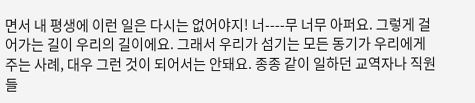면서 내 평생에 이런 일은 다시는 없어야지! 너----무 너무 아퍼요. 그렇게 걸어가는 길이 우리의 길이에요. 그래서 우리가 섬기는 모든 동기가 우리에게 주는 사례, 대우 그런 것이 되어서는 안돼요. 종종 같이 일하던 교역자나 직원들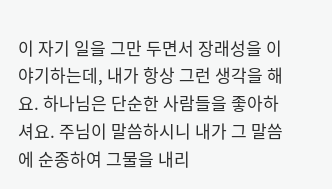이 자기 일을 그만 두면서 장래성을 이야기하는데, 내가 항상 그런 생각을 해요. 하나님은 단순한 사람들을 좋아하셔요. 주님이 말씀하시니 내가 그 말씀에 순종하여 그물을 내리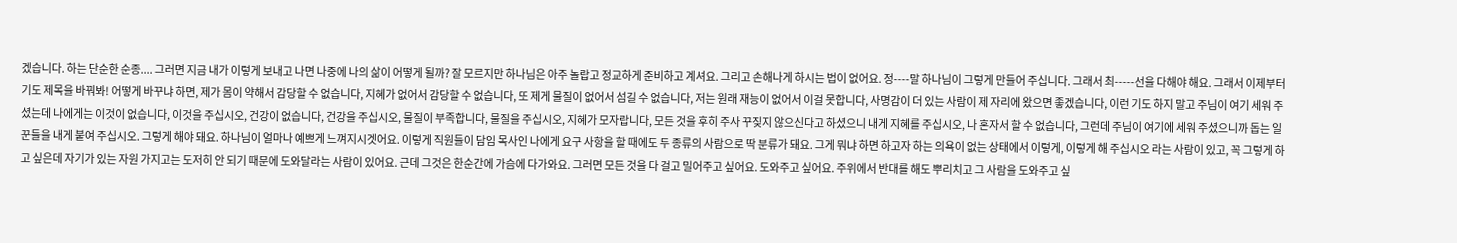겠습니다. 하는 단순한 순종.... 그러면 지금 내가 이렇게 보내고 나면 나중에 나의 삶이 어떻게 될까? 잘 모르지만 하나님은 아주 놀랍고 정교하게 준비하고 계셔요. 그리고 손해나게 하시는 법이 없어요. 정----말 하나님이 그렇게 만들어 주십니다. 그래서 최-----선을 다해야 해요. 그래서 이제부터 기도 제목을 바꿔봐! 어떻게 바꾸냐 하면, 제가 몸이 약해서 감당할 수 없습니다, 지혜가 없어서 감당할 수 없습니다, 또 제게 물질이 없어서 섬길 수 없습니다, 저는 원래 재능이 없어서 이걸 못합니다, 사명감이 더 있는 사람이 제 자리에 왔으면 좋겠습니다, 이런 기도 하지 말고 주님이 여기 세워 주셨는데 나에게는 이것이 없습니다, 이것을 주십시오, 건강이 없습니다, 건강을 주십시오, 물질이 부족합니다, 물질을 주십시오, 지혜가 모자랍니다, 모든 것을 후히 주사 꾸짖지 않으신다고 하셨으니 내게 지혜를 주십시오, 나 혼자서 할 수 없습니다, 그런데 주님이 여기에 세워 주셨으니까 돕는 일꾼들을 내게 붙여 주십시오. 그렇게 해야 돼요. 하나님이 얼마나 예쁘게 느껴지시겟어요. 이렇게 직원들이 담임 목사인 나에게 요구 사항을 할 때에도 두 종류의 사람으로 딱 분류가 돼요. 그게 뭐냐 하면 하고자 하는 의욕이 없는 상태에서 이렇게, 이렇게 해 주십시오 라는 사람이 있고, 꼭 그렇게 하고 싶은데 자기가 있는 자원 가지고는 도저히 안 되기 때문에 도와달라는 사람이 있어요. 근데 그것은 한순간에 가슴에 다가와요. 그러면 모든 것을 다 걸고 밀어주고 싶어요. 도와주고 싶어요. 주위에서 반대를 해도 뿌리치고 그 사람을 도와주고 싶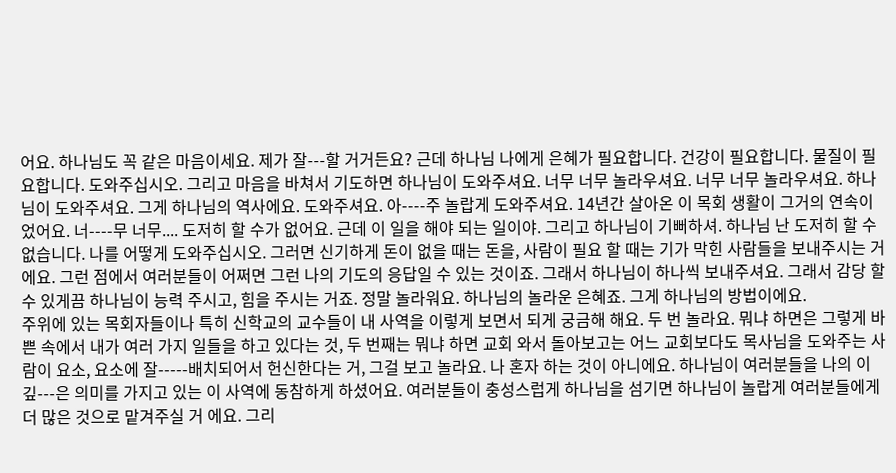어요. 하나님도 꼭 같은 마음이세요. 제가 잘---할 거거든요? 근데 하나님 나에게 은혜가 필요합니다. 건강이 필요합니다. 물질이 필요합니다. 도와주십시오. 그리고 마음을 바쳐서 기도하면 하나님이 도와주셔요. 너무 너무 놀라우셔요. 너무 너무 놀라우셔요. 하나님이 도와주셔요. 그게 하나님의 역사에요. 도와주셔요. 아----주 놀랍게 도와주셔요. 14년간 살아온 이 목회 생활이 그거의 연속이었어요. 너----무 너무.... 도저히 할 수가 없어요. 근데 이 일을 해야 되는 일이야. 그리고 하나님이 기뻐하셔. 하나님 난 도저히 할 수 없습니다. 나를 어떻게 도와주십시오. 그러면 신기하게 돈이 없을 때는 돈을, 사람이 필요 할 때는 기가 막힌 사람들을 보내주시는 거 에요. 그런 점에서 여러분들이 어쩌면 그런 나의 기도의 응답일 수 있는 것이죠. 그래서 하나님이 하나씩 보내주셔요. 그래서 감당 할 수 있게끔 하나님이 능력 주시고, 힘을 주시는 거죠. 정말 놀라워요. 하나님의 놀라운 은혜죠. 그게 하나님의 방법이에요.
주위에 있는 목회자들이나 특히 신학교의 교수들이 내 사역을 이렇게 보면서 되게 궁금해 해요. 두 번 놀라요. 뭐냐 하면은 그렇게 바쁜 속에서 내가 여러 가지 일들을 하고 있다는 것, 두 번째는 뭐냐 하면 교회 와서 돌아보고는 어느 교회보다도 목사님을 도와주는 사람이 요소, 요소에 잘-----배치되어서 헌신한다는 거, 그걸 보고 놀라요. 나 혼자 하는 것이 아니에요. 하나님이 여러분들을 나의 이 깊---은 의미를 가지고 있는 이 사역에 동참하게 하셨어요. 여러분들이 충성스럽게 하나님을 섬기면 하나님이 놀랍게 여러분들에게 더 많은 것으로 맡겨주실 거 에요. 그리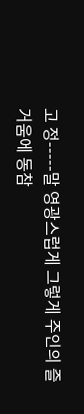고 정-----말 영광스럽게 그렇게 주인의 즐거움에 동참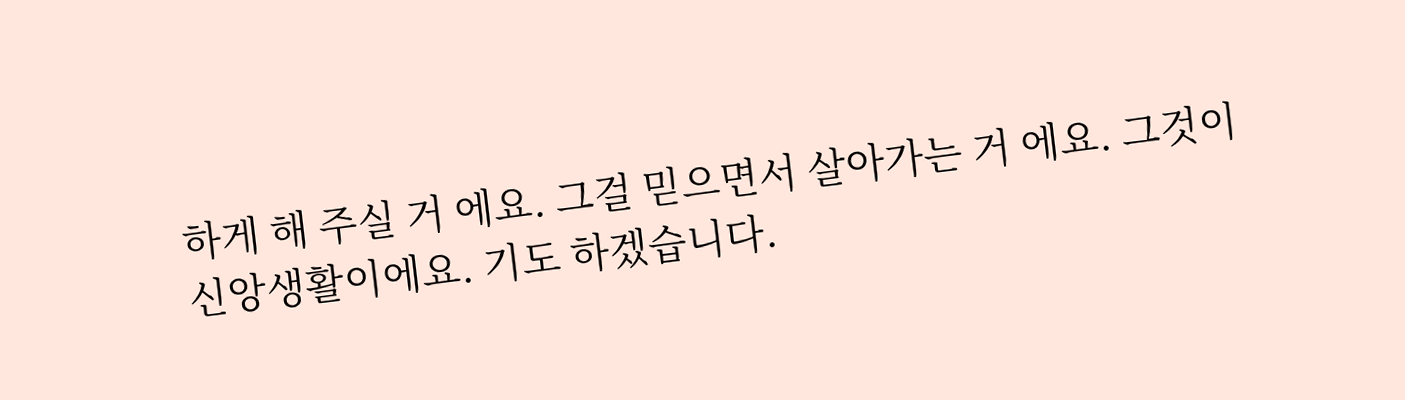하게 해 주실 거 에요. 그걸 믿으면서 살아가는 거 에요. 그것이 신앙생활이에요. 기도 하겠습니다.